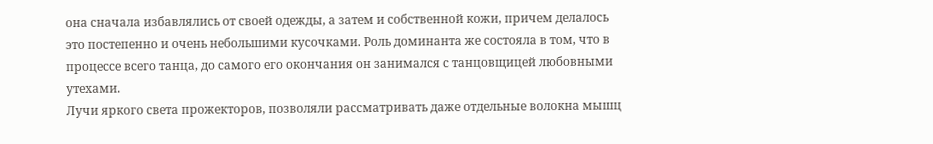она сначала избавлялись от своей одежды, а затем и собственной кожи, причем делалось это постепенно и очень небольшими кусочками. Роль доминанта же состояла в том, что в процессе всего танца, до самого его окончания он занимался с танцовщицей любовными утехами.
Лучи яркого света прожекторов, позволяли рассматривать даже отдельные волокна мышц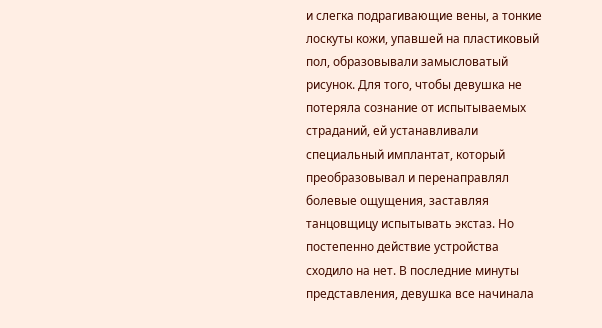и слегка подрагивающие вены, а тонкие лоскуты кожи, упавшей на пластиковый пол, образовывали замысловатый рисунок. Для того, чтобы девушка не потеряла сознание от испытываемых страданий, ей устанавливали специальный имплантат, который преобразовывал и перенаправлял болевые ощущения, заставляя танцовщицу испытывать экстаз. Но постепенно действие устройства сходило на нет. В последние минуты представления, девушка все начинала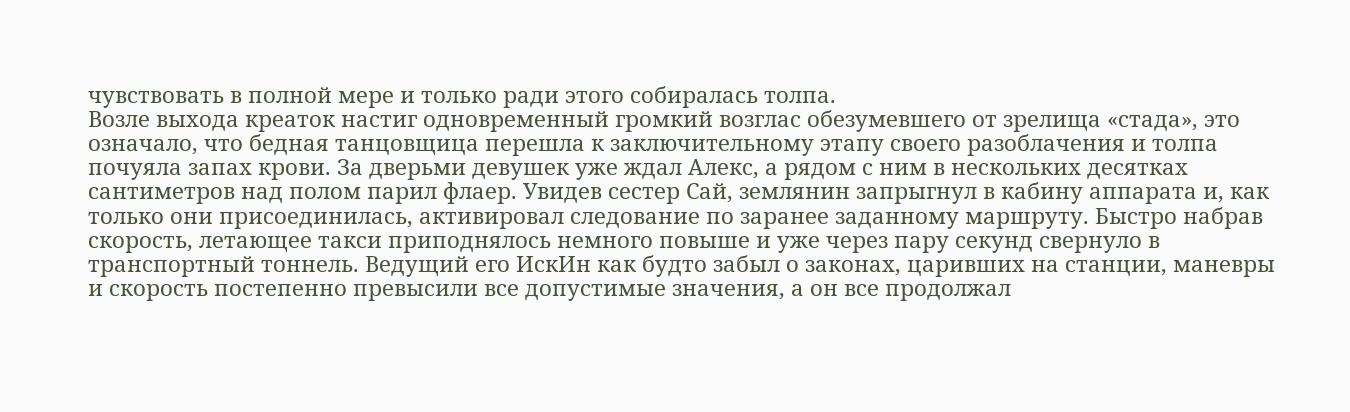чувствовать в полной мере и только ради этого собиралась толпа.
Возле выхода креаток настиг одновременный громкий возглас обезумевшего от зрелища «стада», это означало, что бедная танцовщица перешла к заключительному этапу своего разоблачения и толпа почуяла запах крови. За дверьми девушек уже ждал Алекс, а рядом с ним в нескольких десятках сантиметров над полом парил флаер. Увидев сестер Сай, землянин запрыгнул в кабину аппарата и, как только они присоединилась, активировал следование по заранее заданному маршруту. Быстро набрав скорость, летающее такси приподнялось немного повыше и уже через пару секунд свернуло в транспортный тоннель. Ведущий его ИскИн как будто забыл о законах, царивших на станции, маневры и скорость постепенно превысили все допустимые значения, а он все продолжал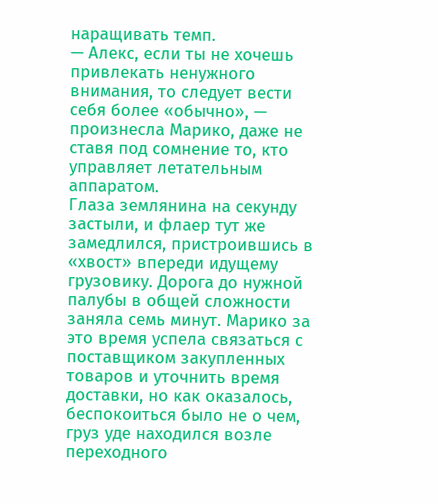наращивать темп.
— Алекс, если ты не хочешь привлекать ненужного внимания, то следует вести себя более «обычно», — произнесла Марико, даже не ставя под сомнение то, кто управляет летательным аппаратом.
Глаза землянина на секунду застыли, и флаер тут же замедлился, пристроившись в «хвост» впереди идущему грузовику. Дорога до нужной палубы в общей сложности заняла семь минут. Марико за это время успела связаться с поставщиком закупленных товаров и уточнить время доставки, но как оказалось, беспокоиться было не о чем, груз уде находился возле переходного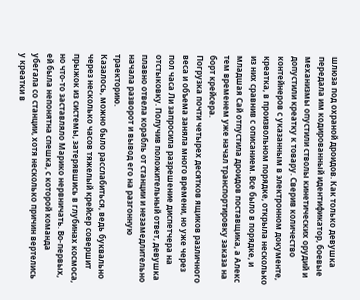шлюза под охраной дроидов. Как только девушка передала им кодированный идентификатор, боевые механизмы опустили стволы кинетических орудий и допустили креатку к товару. Сверив количество контейнеров с указанным в электронном документе, креатка, в произвольном порядке, открыла несколько из них сравнив с описанием. Все было в порядке, и младшая Сай отпустила дроидов поставщика, а Алекс тем временем уже начал транспортировку заказа на борт крейсера.
Погрузка почти четырех десятков ящиков различного веса и объема заняла много времени, но уже через пол часа Ли запросила разрешение диспетчера на отстыковку. Получив положительный ответ, девушка плавно отвела корабль от станции и незамедлительно начала разворот и вывод его на разгонную траекторию.
Казалось, можно было расслабиться, ведь буквально через несколько часов тяжелый крейсер совершит прыжок из системы, затерявшись в глубинах космоса, но что-то заставляло Марико нервничать. Во-первых, ей была непонятна спешка, с которой команда убегала со станции, хотя несколько причин вертелись у креатки в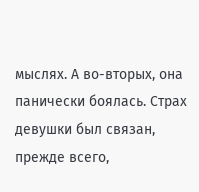мыслях. А во-вторых, она панически боялась. Страх девушки был связан, прежде всего,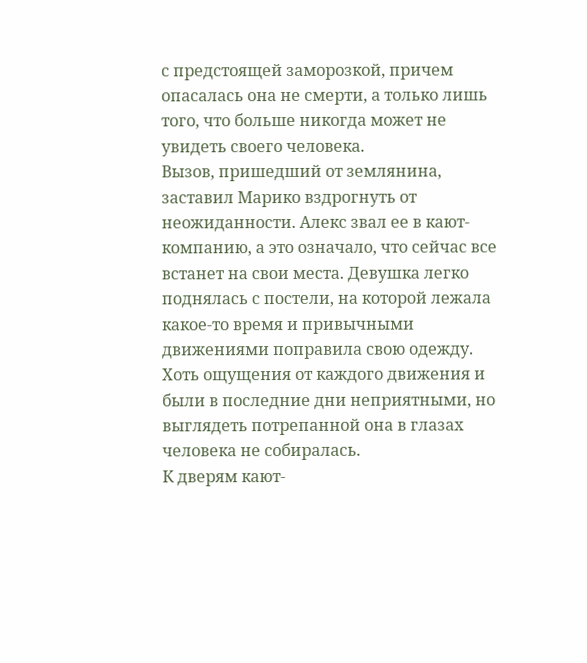с предстоящей заморозкой, причем опасалась она не смерти, а только лишь того, что больше никогда может не увидеть своего человека.
Вызов, пришедший от землянина, заставил Марико вздрогнуть от неожиданности. Алекс звал ее в кают-компанию, а это означало, что сейчас все встанет на свои места. Девушка легко поднялась с постели, на которой лежала какое-то время и привычными движениями поправила свою одежду. Хоть ощущения от каждого движения и были в последние дни неприятными, но выглядеть потрепанной она в глазах человека не собиралась.
К дверям кают-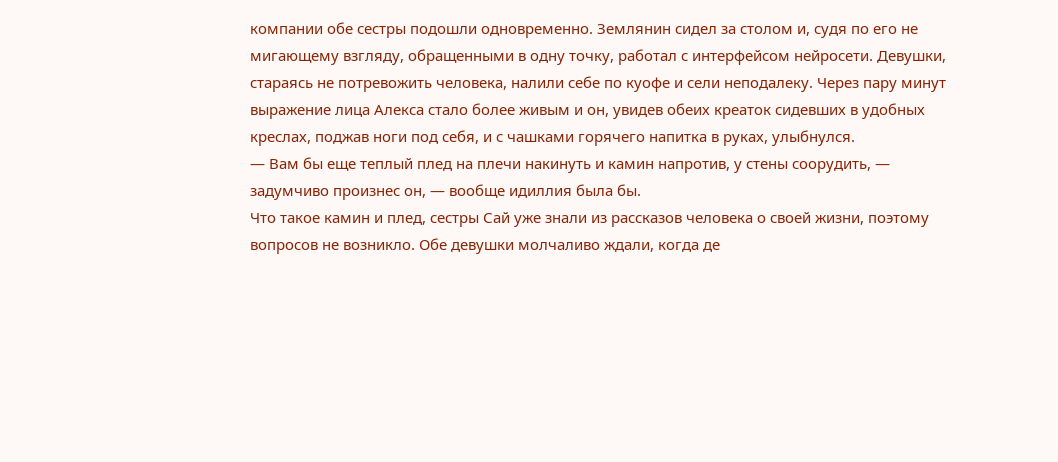компании обе сестры подошли одновременно. Землянин сидел за столом и, судя по его не мигающему взгляду, обращенными в одну точку, работал с интерфейсом нейросети. Девушки, стараясь не потревожить человека, налили себе по куофе и сели неподалеку. Через пару минут выражение лица Алекса стало более живым и он, увидев обеих креаток сидевших в удобных креслах, поджав ноги под себя, и с чашками горячего напитка в руках, улыбнулся.
— Вам бы еще теплый плед на плечи накинуть и камин напротив, у стены соорудить, — задумчиво произнес он, — вообще идиллия была бы.
Что такое камин и плед, сестры Сай уже знали из рассказов человека о своей жизни, поэтому вопросов не возникло. Обе девушки молчаливо ждали, когда де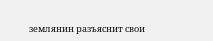землянин разъяснит свои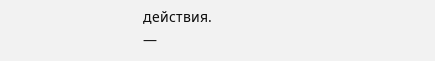действия.
—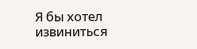Я бы хотел извиниться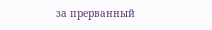за прерванный